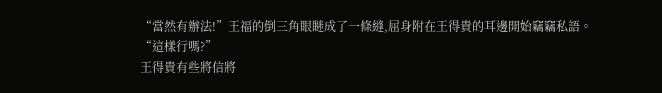“當然有辦法!”王福的倒三角眼瞇成了一條縫,屈身附在王得貴的耳邊開始竊竊私語。
“這樣行嗎?”
王得貴有些將信將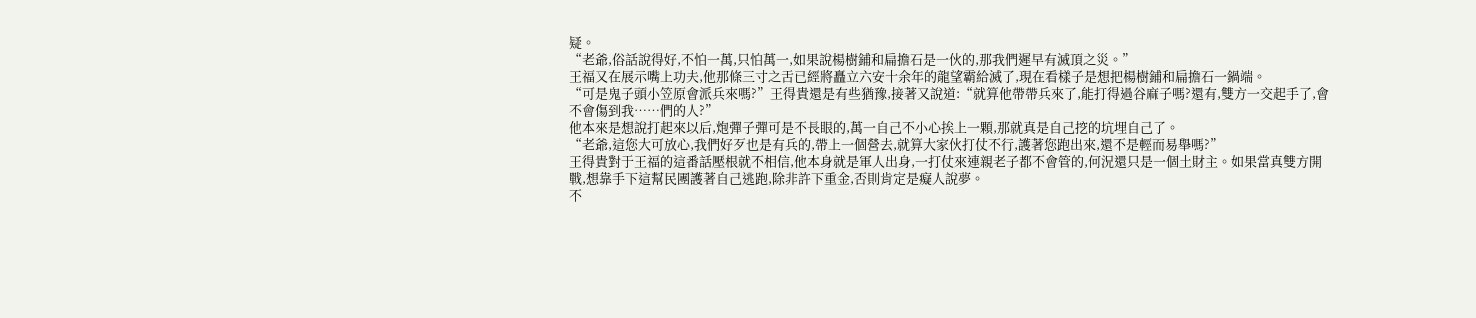疑。
“老爺,俗話說得好,不怕一萬,只怕萬一,如果說楊樹鋪和扁擔石是一伙的,那我們遲早有滅頂之災。”
王福又在展示嘴上功夫,他那條三寸之舌已經將矗立六安十余年的龍望霸給滅了,現在看樣子是想把楊樹鋪和扁擔石一鍋端。
“可是鬼子頭小笠原會派兵來嗎?”王得貴還是有些猶豫,接著又說道:“就算他帶帶兵來了,能打得過谷麻子嗎?還有,雙方一交起手了,會不會傷到我……們的人?”
他本來是想說打起來以后,炮彈子彈可是不長眼的,萬一自己不小心挨上一顆,那就真是自己挖的坑埋自己了。
“老爺,這您大可放心,我們好歹也是有兵的,帶上一個營去,就算大家伙打仗不行,護著您跑出來,還不是輕而易舉嗎?”
王得貴對于王福的這番話壓根就不相信,他本身就是軍人出身,一打仗來連親老子都不會管的,何況還只是一個土財主。如果當真雙方開戰,想靠手下這幫民團護著自己逃跑,除非許下重金,否則肯定是癡人說夢。
不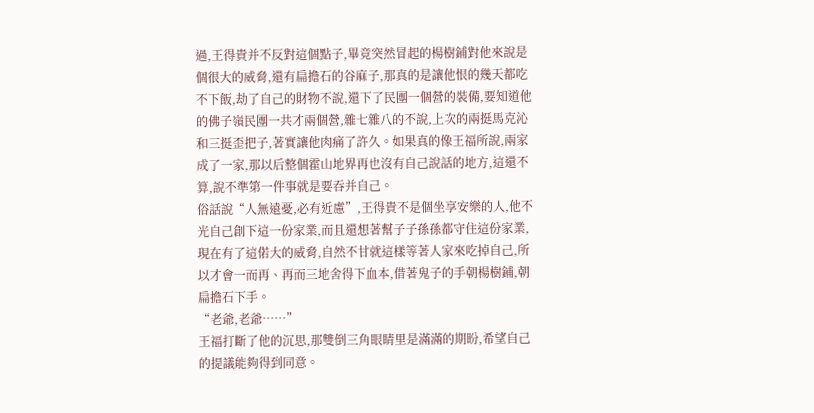過,王得貴并不反對這個點子,畢竟突然冒起的楊樹鋪對他來說是個很大的威脅,還有扁擔石的谷麻子,那真的是讓他恨的幾天都吃不下飯,劫了自己的財物不說,還下了民團一個營的裝備,要知道他的佛子嶺民團一共才兩個營,雜七雜八的不說,上次的兩挺馬克沁和三挺歪把子,著實讓他肉痛了許久。如果真的像王福所說,兩家成了一家,那以后整個霍山地界再也沒有自己說話的地方,這還不算,說不準第一件事就是要吞并自己。
俗話說“人無遠憂,必有近慮”,王得貴不是個坐享安樂的人,他不光自己創下這一份家業,而且還想著幫子子孫孫都守住這份家業,現在有了這偌大的威脅,自然不甘就這樣等著人家來吃掉自己,所以才會一而再、再而三地舍得下血本,借著鬼子的手朝楊樹鋪,朝扁擔石下手。
“老爺,老爺……”
王福打斷了他的沉思,那雙倒三角眼睛里是滿滿的期盼,希望自己的提議能夠得到同意。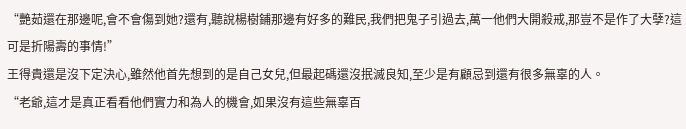“艷茹還在那邊呢,會不會傷到她?還有,聽說楊樹鋪那邊有好多的難民,我們把鬼子引過去,萬一他們大開殺戒,那豈不是作了大孽?這可是折陽壽的事情!”
王得貴還是沒下定決心,雖然他首先想到的是自己女兒,但最起碼還沒抿滅良知,至少是有顧忌到還有很多無辜的人。
“老爺,這才是真正看看他們實力和為人的機會,如果沒有這些無辜百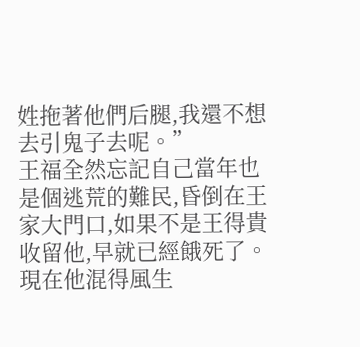姓拖著他們后腿,我還不想去引鬼子去呢。”
王福全然忘記自己當年也是個逃荒的難民,昏倒在王家大門口,如果不是王得貴收留他,早就已經餓死了。現在他混得風生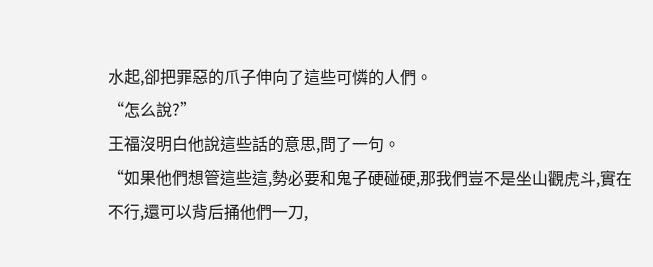水起,卻把罪惡的爪子伸向了這些可憐的人們。
“怎么說?”
王福沒明白他說這些話的意思,問了一句。
“如果他們想管這些這,勢必要和鬼子硬碰硬,那我們豈不是坐山觀虎斗,實在不行,還可以背后捅他們一刀,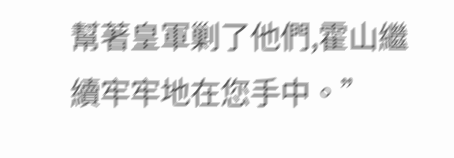幫著皇軍剿了他們,霍山繼續牢牢地在您手中。”